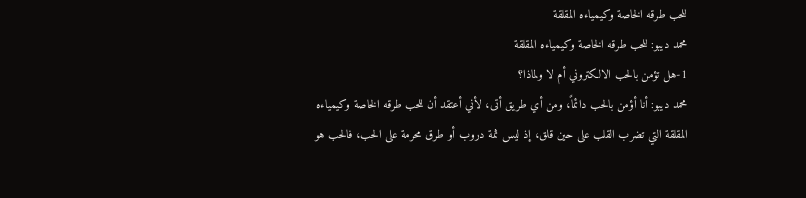للحب طرقه الخاصة وكيمياءه المقلقة
محمد ديبو: للحب طرقه الخاصة وكيمياءه المقلقة
1-هل تؤمن بالحب الالكتروني أم لا ولماذا؟
محمد ديبو: أنا أؤمن بالحب دائماً، ومن أي طريق أتى، لأني أعتقد أن للحب طرقه الخاصة وكيمياءه المقلقة التي تضرب القلب على حين قلق، إذ ليس ثمة دروب أو طرق محرمة على الحب، فالحب هو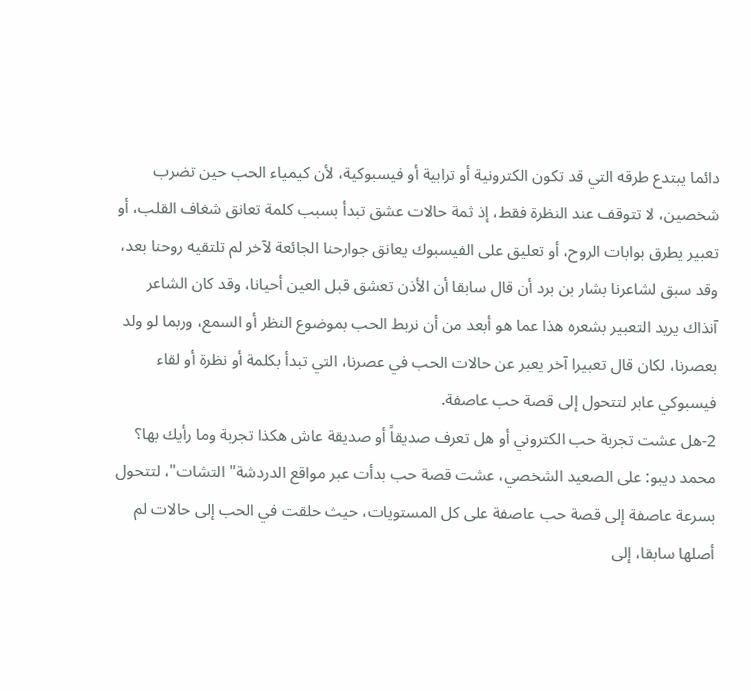دائما يبتدع طرقه التي قد تكون الكترونية أو ترابية أو فيسبوكية، لأن كيمياء الحب حين تضرب شخصين، لا تتوقف عند النظرة فقط، إذ ثمة حالات عشق تبدأ بسبب كلمة تعانق شغاف القلب، أو تعبير يطرق بوابات الروح، أو تعليق على الفيسبوك يعانق جوارحنا الجائعة لآخر لم تلتقيه روحنا بعد، وقد سبق لشاعرنا بشار بن برد أن قال سابقا أن الأذن تعشق قبل العين أحيانا، وقد كان الشاعر آنذاك يريد التعبير بشعره هذا عما هو أبعد من أن نربط الحب بموضوع النظر أو السمع، وربما لو ولد بعصرنا، لكان قال تعبيرا آخر يعبر عن حالات الحب في عصرنا، التي تبدأ بكلمة أو نظرة أو لقاء فيسبوكي عابر لتتحول إلى قصة حب عاصفة.
2-هل عشت تجربة حب الكتروني أو هل تعرف صديقاً أو صديقة عاش هكذا تجربة وما رأيك بها؟
محمد ديبو: على الصعيد الشخصي، عشت قصة حب بدأت عبر مواقع الدردشة" التشات"، لتتحول بسرعة عاصفة إلى قصة حب عاصفة على كل المستويات، حيث حلقت في الحب إلى حالات لم أصلها سابقا، إلى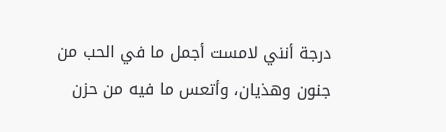درجة أنني لامست أجمل ما في الحب من جنون وهذيان، وأتعس ما فيه من حزن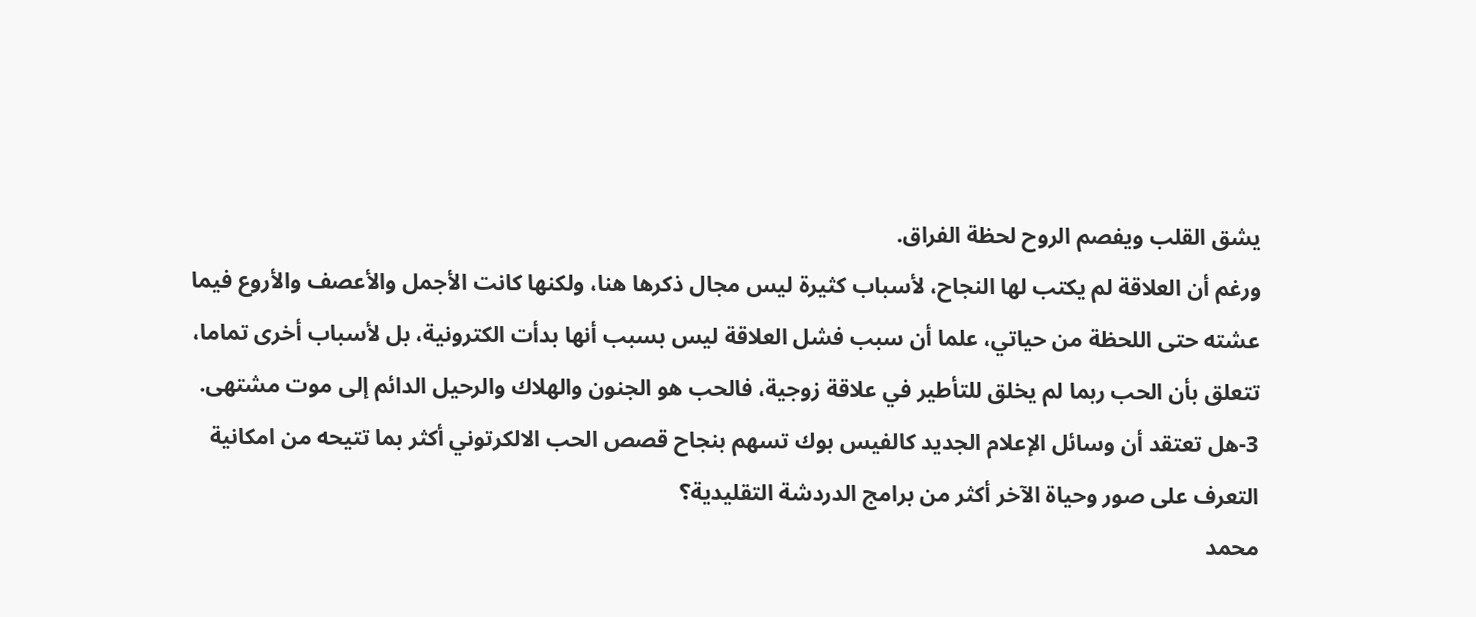يشق القلب ويفصم الروح لحظة الفراق.
ورغم أن العلاقة لم يكتب لها النجاح، لأسباب كثيرة ليس مجال ذكرها هنا، ولكنها كانت الأجمل والأعصف والأروع فيما عشته حتى اللحظة من حياتي، علما أن سبب فشل العلاقة ليس بسبب أنها بدأت الكترونية، بل لأسباب أخرى تماما، تتعلق بأن الحب ربما لم يخلق للتأطير في علاقة زوجية، فالحب هو الجنون والهلاك والرحيل الدائم إلى موت مشتهى.
3-هل تعتقد أن وسائل الإعلام الجديد كالفيس بوك تسهم بنجاح قصص الحب الالكرتوني أكثر بما تتيحه من امكانية التعرف على صور وحياة الآخر أكثر من برامج الدردشة التقليدية؟
محمد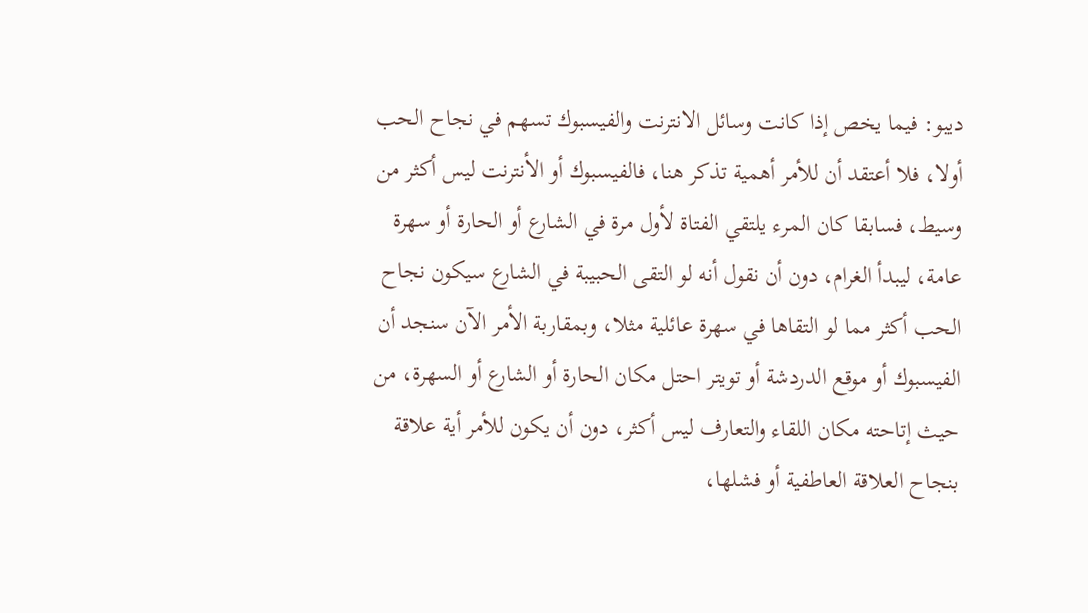ديبو: فيما يخص إذا كانت وسائل الانترنت والفيسبوك تسهم في نجاح الحب أولا، فلا أعتقد أن للأمر أهمية تذكر هنا، فالفيسبوك أو الأنترنت ليس أكثر من وسيط، فسابقا كان المرء يلتقي الفتاة لأول مرة في الشارع أو الحارة أو سهرة عامة، ليبدأ الغرام، دون أن نقول أنه لو التقى الحبيبة في الشارع سيكون نجاح الحب أكثر مما لو التقاها في سهرة عائلية مثلا، وبمقاربة الأمر الآن سنجد أن الفيسبوك أو موقع الدردشة أو تويتر احتل مكان الحارة أو الشارع أو السهرة، من حيث إتاحته مكان اللقاء والتعارف ليس أكثر، دون أن يكون للأمر أية علاقة بنجاح العلاقة العاطفية أو فشلها،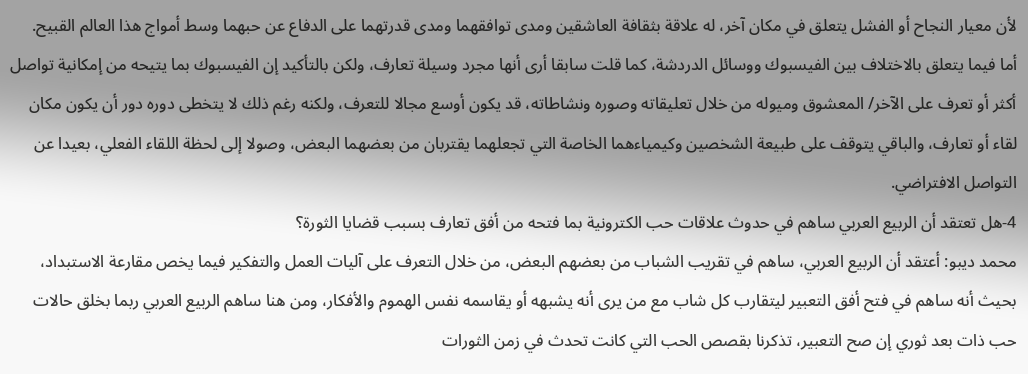لأن معيار النجاح أو الفشل يتعلق في مكان آخر، له علاقة بثقافة العاشقين ومدى توافقهما ومدى قدرتهما على الدفاع عن حبهما وسط أمواج هذا العالم القبيح.
أما فيما يتعلق بالاختلاف بين الفيسبوك ووسائل الدردشة، كما قلت سابقا أرى أنها مجرد وسيلة تعارف، ولكن بالتأكيد إن الفيسبوك بما يتيحه من إمكانية تواصل أكثر أو تعرف على الآخر/ المعشوق وميوله من خلال تعليقاته وصوره ونشاطاته، قد يكون أوسع مجالا للتعرف، ولكنه رغم ذلك لا يتخطى دوره دور أن يكون مكان لقاء أو تعارف، والباقي يتوقف على طبيعة الشخصين وكيمياءهما الخاصة التي تجعلهما يقتربان من بعضهما البعض، وصولا إلى لحظة اللقاء الفعلي، بعيدا عن التواصل الافتراضي.
4-هل تعتقد أن الربيع العربي ساهم في حدوث علاقات حب الكترونية بما فتحه من أفق تعارف بسبب قضايا الثورة؟
محمد ديبو: أعتقد أن الربيع العربي، ساهم في تقريب الشباب من بعضهم البعض، من خلال التعرف على آليات العمل والتفكير فيما يخص مقارعة الاستبداد، بحيث أنه ساهم في فتح أفق التعبير ليتقارب كل شاب مع من يرى أنه يشبهه أو يقاسمه نفس الهموم والأفكار، ومن هنا ساهم الربيع العربي ربما بخلق حالات حب ذات بعد ثوري إن صح التعبير، تذكرنا بقصص الحب التي كانت تحدث في زمن الثورات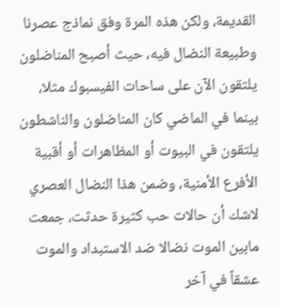القديمة، ولكن هذه المرة وفق نماذج عصرنا وطبيعة النضال فيه، حيث أصبح المناضلون يلتقون الآن على ساحات الفيسبوك مثلا، بينما في الماضي كان المناضلون والناشطون يلتقون في البيوت أو المظاهرات أو أقبية الأفرع الأمنية، وضمن هذا النضال العصري لاشك أن حالات حب كثيرة حدثت، جمعت مابين الموت نضالا ضد الاستبداد والموت عشقاً في آخر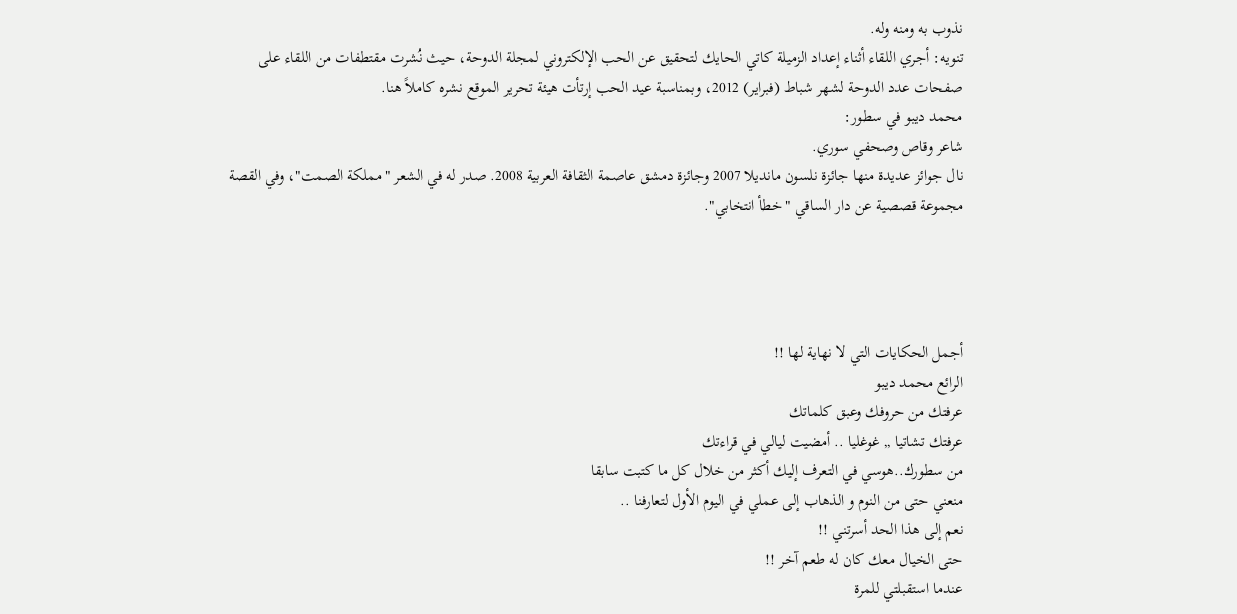نذوب به ومنه وله.
تنويه: أجري اللقاء أثناء إعداد الزميلة كاتي الحايك لتحقيق عن الحب الإلكتروني لمجلة الدوحة، حيث نُشرت مقتطفات من اللقاء على صفحات عدد الدوحة لشهر شباط (فبراير) 2012، وبمناسبة عيد الحب إرتأت هيئة تحرير الموقع نشره كاملاً هنا.
محمد ديبو في سطور:
شاعر وقاص وصحفي سوري.
نال جوائز عديدة منها جائزة نلسون مانديلا 2007 وجائزة دمشق عاصمة الثقافة العربية 2008. صدر له في الشعر "مملكة الصمت"، وفي القصة مجموعة قصصية عن دار الساقي "خطأ انتخابي".




أجمل الحكايات التي لا نهاية لها !!
الرائع محمد ديبو
عرفتك من حروفك وعبق كلماتك
عرفتك تشاتيا ,, غوغليا .. أمضيت ليالي في قراءتك
من سطورك..هوسي في التعرف إليك أكثر من خلال كل ما كتبت سابقا
منعني حتى من النوم و الذهاب إلى عملي في اليوم الأول لتعارفنا ..
نعم إلى هذا الحد أسرتني !!
حتى الخيال معك كان له طعم آخر !!
عندما استقبلتي للمرة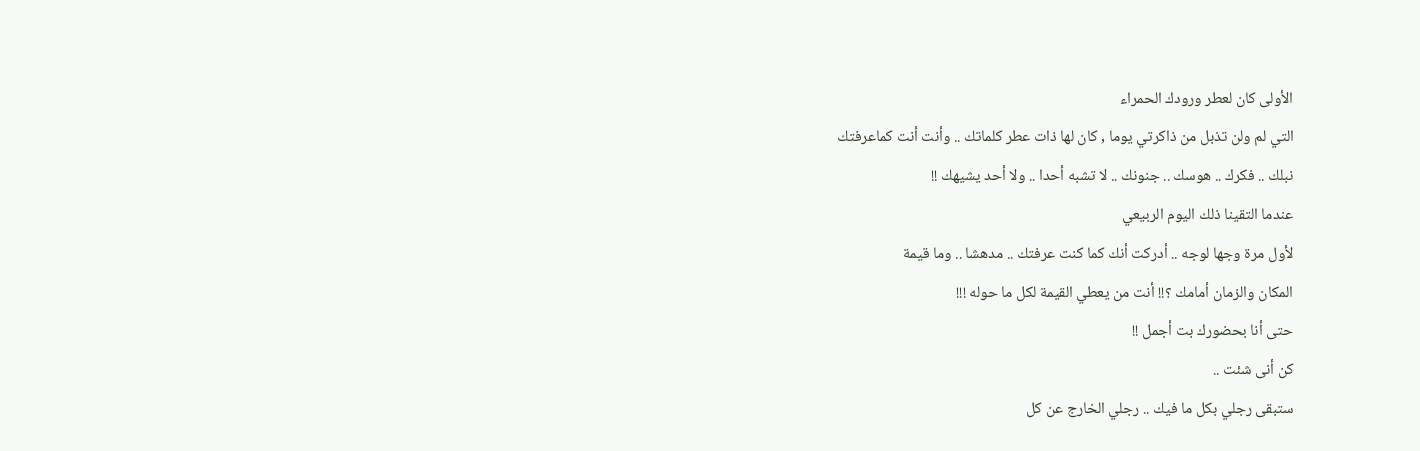الأولى كان لعطر ورودك الحمراء
التي لم ولن تذبل من ذاكرتي يوما , كان لها ذات عطر كلماتك .. وأنت أنت كماعرفتك
نبلك .. فكرك .. هوسك .. جنونك .. لا تشبه أحدا .. ولا أحد يشيهك !!
عندما التقينا ذلك اليوم الربيعي
لأول مرة وجها لوجه .. أدركت أنك كما كنت عرفتك .. مدهشا .. وما قيمة
المكان والزمان أمامك ؟!! أنت من يعطي القيمة لكل ما حوله !!!
حتى أنا بحضورك بت أجمل !!
كن أنى شئت ..
ستبقى رجلي بكل ما فيك .. رجلي الخارج عن كل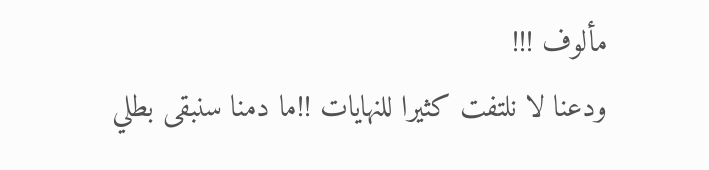مألوف !!!
ودعنا لا نلتفت كثيرا للنهايات !!ما دمنا سنبقى بطلي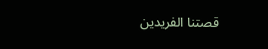قصتنا الفريدين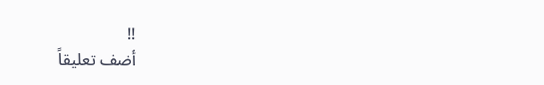!!
أضف تعليقاً